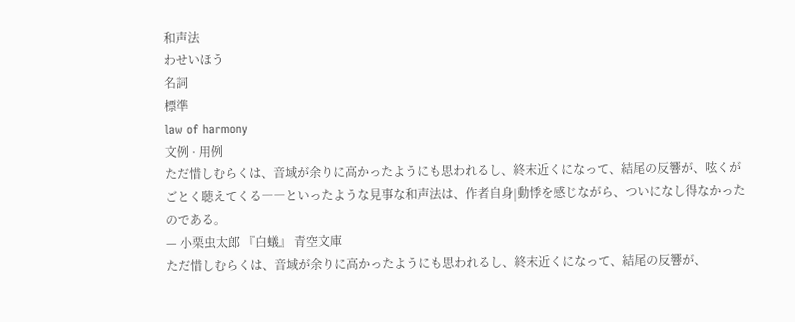和声法
わせいほう
名詞
標準
law of harmony
文例 · 用例
ただ惜しむらくは、音域が余りに高かったようにも思われるし、終末近くになって、結尾の反響が、呟くがごとく聴えてくる――といったような見事な和声法は、作者自身|動悸を感じながら、ついになし得なかったのである。
— 小栗虫太郎 『白蟻』 青空文庫
ただ惜しむらくは、音域が余りに高かったようにも思われるし、終末近くになって、結尾の反響が、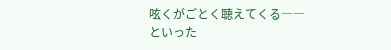呟くがごとく聴えてくる――といった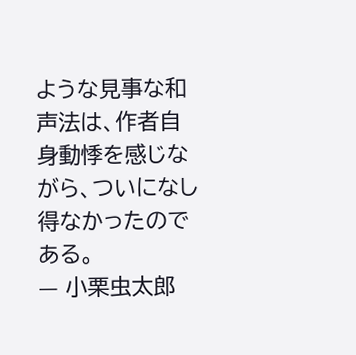ような見事な和声法は、作者自身動悸を感じながら、ついになし得なかったのである。
— 小栗虫太郎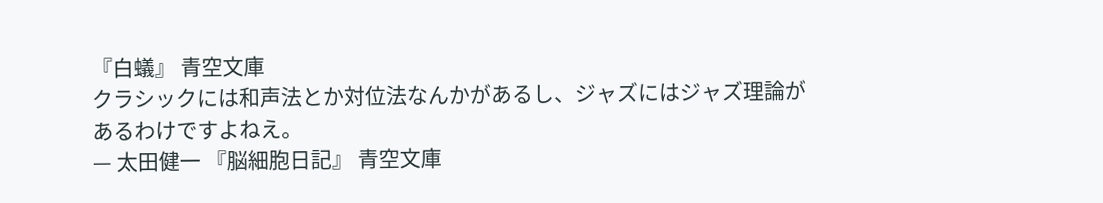『白蟻』 青空文庫
クラシックには和声法とか対位法なんかがあるし、ジャズにはジャズ理論があるわけですよねえ。
— 太田健一 『脳細胞日記』 青空文庫